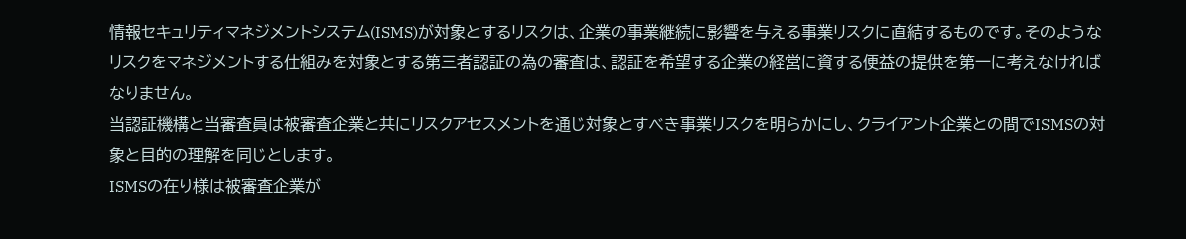情報セキュリティマネジメントシステム(ISMS)が対象とするリスクは、企業の事業継続に影響を与える事業リスクに直結するものです。そのようなリスクをマネジメントする仕組みを対象とする第三者認証の為の審査は、認証を希望する企業の経営に資する便益の提供を第一に考えなければなりません。
当認証機構と当審査員は被審査企業と共にリスクアセスメントを通じ対象とすべき事業リスクを明らかにし、クライアント企業との間でISMSの対象と目的の理解を同じとします。
ISMSの在り様は被審査企業が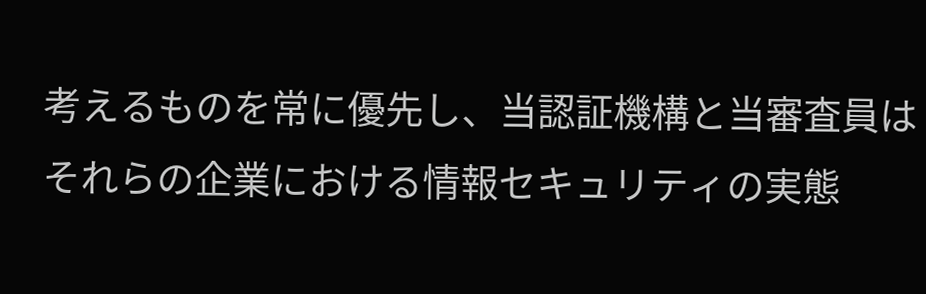考えるものを常に優先し、当認証機構と当審査員はそれらの企業における情報セキュリティの実態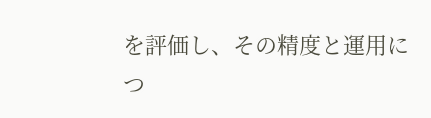を評価し、その精度と運用につ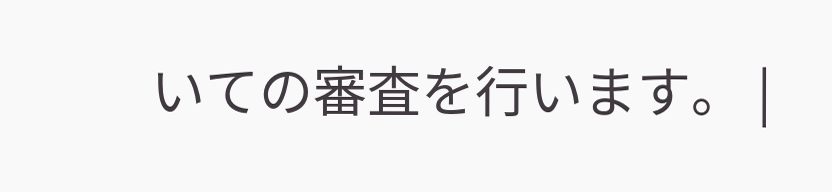いての審査を行います。 |